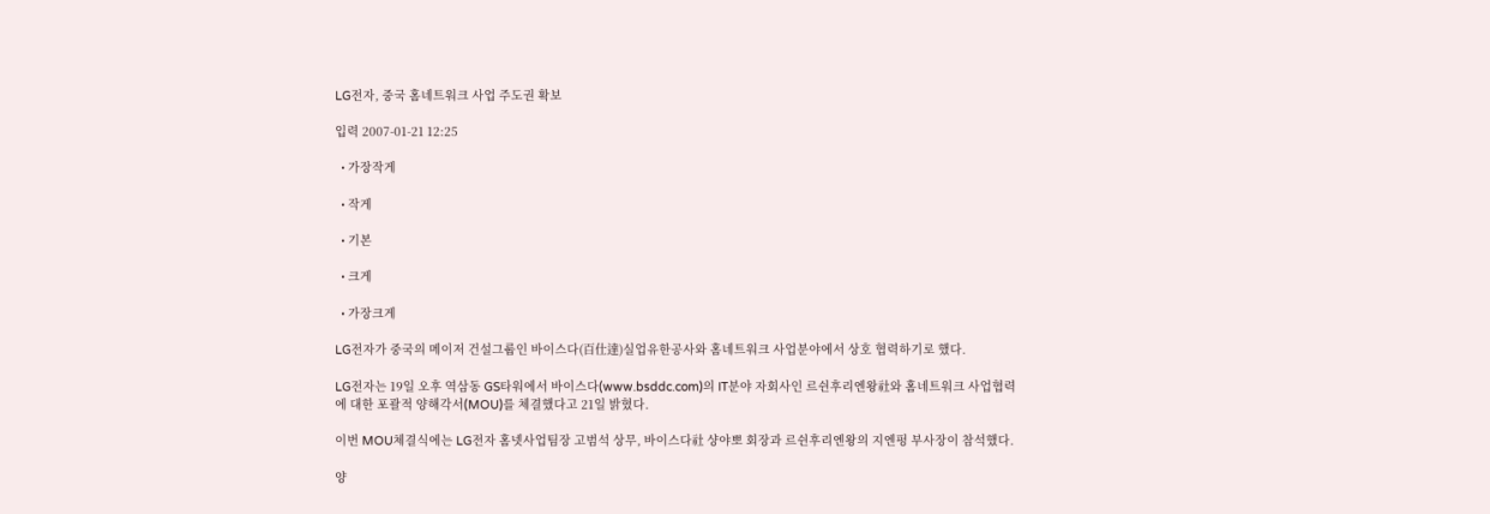LG전자, 중국 홈네트워크 사업 주도권 확보

입력 2007-01-21 12:25

  • 가장작게

  • 작게

  • 기본

  • 크게

  • 가장크게

LG전자가 중국의 메이저 건설그룹인 바이스다(百仕達)실업유한공사와 홈네트워크 사업분야에서 상호 협력하기로 했다.

LG전자는 19일 오후 역삼동 GS타워에서 바이스다(www.bsddc.com)의 IT분야 자회사인 르쉰후리엔왕社와 홈네트워크 사업협력에 대한 포괄적 양해각서(MOU)를 체결했다고 21일 밝혔다.

이번 MOU체결식에는 LG전자 홈넷사업팀장 고범석 상무, 바이스다社 샹야뽀 회장과 르쉰후리엔왕의 지엔펑 부사장이 참석했다.

양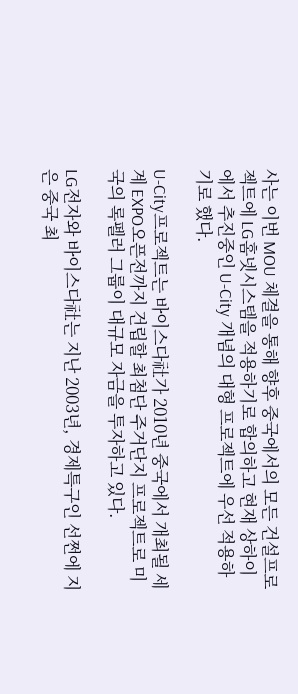사는 이번 MOU 체결을 통해 향후 중국에서의 모든 건설프로젝트에 LG홈넷시스템을 적용하기로 합의하고 현재 상하이에서 추진중인 U-City 개념의 대형 프로젝트에 우선 적용하기로 했다.

U-City프로젝트는 바이스다社가 2010년 중국에서 개최될 세계 EXPO오픈전까지 건립할 최첨단 주거단지 프로젝트로 미국의 록펠러 그룹이 대규모 자금을 투자하고 있다.

LG전자와 바이스다社는 지난 2003년, 경제특구인 선쩐에 지은 중국 최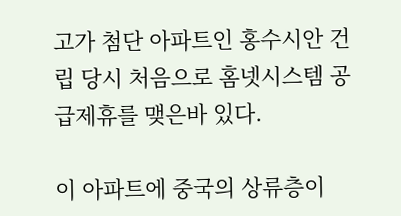고가 첨단 아파트인 홍수시안 건립 당시 처음으로 홈넷시스템 공급제휴를 맺은바 있다.

이 아파트에 중국의 상류층이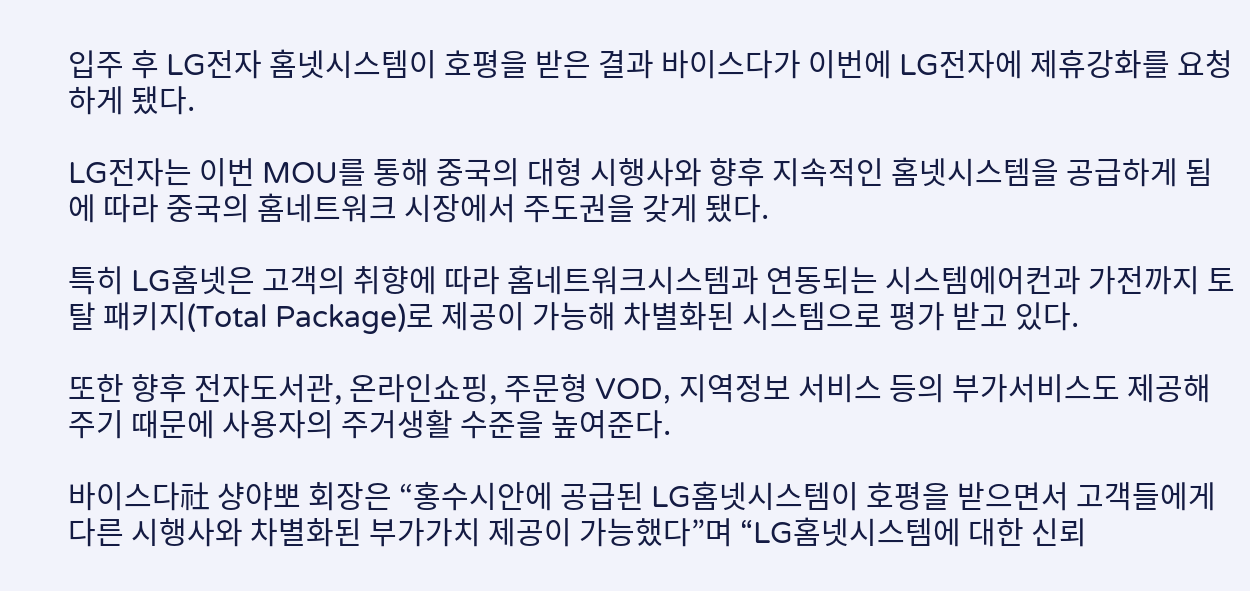입주 후 LG전자 홈넷시스템이 호평을 받은 결과 바이스다가 이번에 LG전자에 제휴강화를 요청하게 됐다.

LG전자는 이번 MOU를 통해 중국의 대형 시행사와 향후 지속적인 홈넷시스템을 공급하게 됨에 따라 중국의 홈네트워크 시장에서 주도권을 갖게 됐다.

특히 LG홈넷은 고객의 취향에 따라 홈네트워크시스템과 연동되는 시스템에어컨과 가전까지 토탈 패키지(Total Package)로 제공이 가능해 차별화된 시스템으로 평가 받고 있다.

또한 향후 전자도서관, 온라인쇼핑, 주문형 VOD, 지역정보 서비스 등의 부가서비스도 제공해 주기 때문에 사용자의 주거생활 수준을 높여준다.

바이스다社 샹야뽀 회장은 “홍수시안에 공급된 LG홈넷시스템이 호평을 받으면서 고객들에게 다른 시행사와 차별화된 부가가치 제공이 가능했다”며 “LG홈넷시스템에 대한 신뢰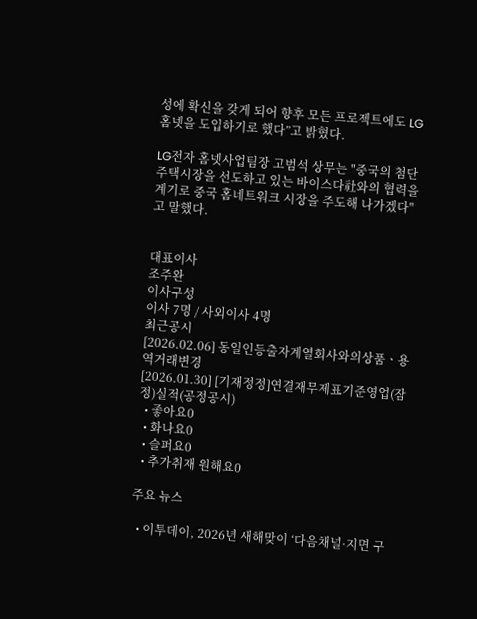성에 확신을 갖게 되어 향후 모든 프로젝트에도 LG홈넷을 도입하기로 했다”고 밝혔다.

LG전자 홈넷사업팀장 고범석 상무는 "중국의 첨단 주택시장을 선도하고 있는 바이스다社와의 협력을 계기로 중국 홈네트워크 시장을 주도해 나가겠다"고 말했다.


대표이사
조주완
이사구성
이사 7명 / 사외이사 4명
최근공시
[2026.02.06] 동일인등출자계열회사와의상품ㆍ용역거래변경
[2026.01.30] [기재정정]연결재무제표기준영업(잠정)실적(공정공시)
  • 좋아요0
  • 화나요0
  • 슬퍼요0
  • 추가취재 원해요0

주요 뉴스

  • 이투데이, 2026년 새해맞이 ‘다음채널·지면 구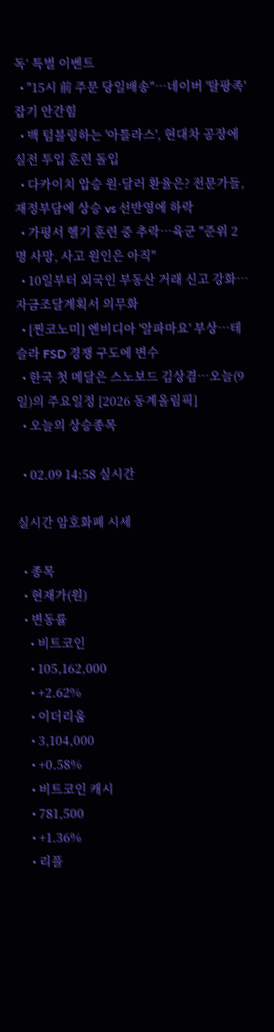독’ 특별 이벤트
  • "15시 前 주문 당일배송"…네이버 '탈팡족' 잡기 안간힘
  • 백 텀블링하는 '아틀라스', 현대차 공장에 실전 투입 훈련 돌입
  • 다카이치 압승 원·달러 환율은? 전문가들, 재정부담에 상승 vs 선반영에 하락
  • 가평서 헬기 훈련 중 추락…육군 "준위 2명 사망, 사고 원인은 아직"
  • 10일부터 외국인 부동산 거래 신고 강화…자금조달계획서 의무화
  • [찐코노미] 엔비디아 '알파마요' 부상…테슬라 FSD 경쟁 구도에 변수
  • 한국 첫 메달은 스노보드 김상겸…오늘(9일)의 주요일정 [2026 동계올림픽]
  • 오늘의 상승종목

  • 02.09 14:58 실시간

실시간 암호화폐 시세

  • 종목
  • 현재가(원)
  • 변동률
    • 비트코인
    • 105,162,000
    • +2.62%
    • 이더리움
    • 3,104,000
    • +0.58%
    • 비트코인 캐시
    • 781,500
    • +1.36%
    • 리플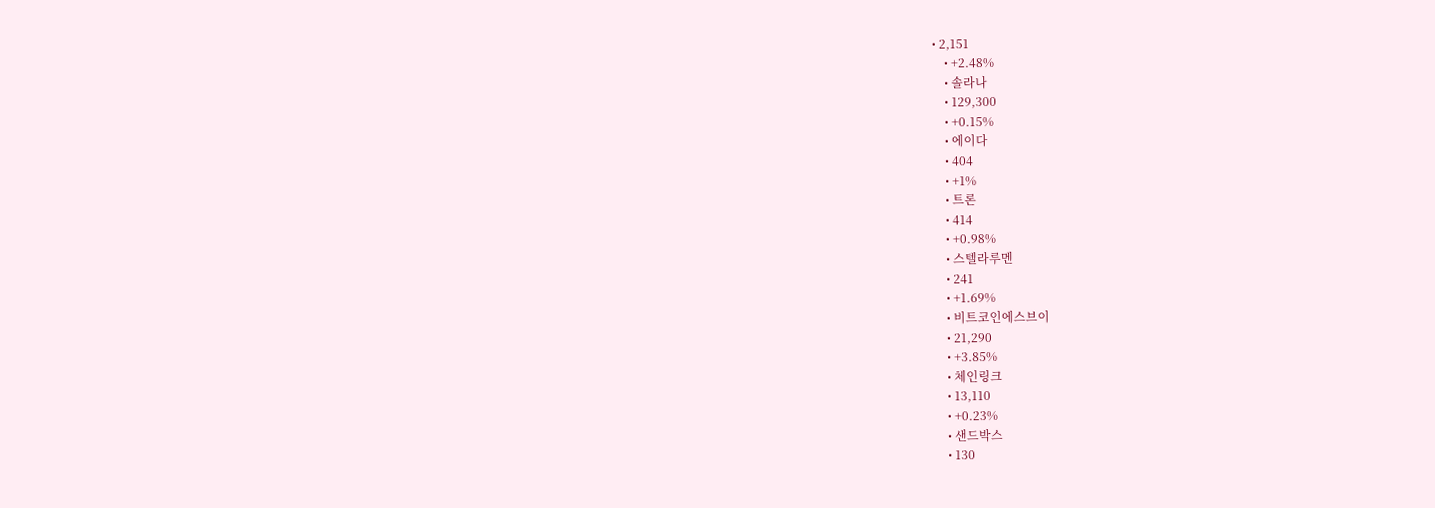• 2,151
    • +2.48%
    • 솔라나
    • 129,300
    • +0.15%
    • 에이다
    • 404
    • +1%
    • 트론
    • 414
    • +0.98%
    • 스텔라루멘
    • 241
    • +1.69%
    • 비트코인에스브이
    • 21,290
    • +3.85%
    • 체인링크
    • 13,110
    • +0.23%
    • 샌드박스
    • 130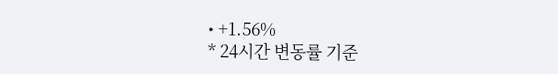• +1.56%
* 24시간 변동률 기준